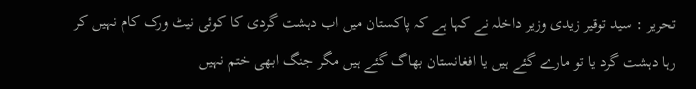تحریر : سید توقیر زیدی وزیر داخلہ نے کہا ہے کہ پاکستان میں اب دہشت گردی کا کوئی نیٹ ورک کام نہیں کر رہا دہشت گرد یا تو مارے گئے ہیں یا افغانستان بھاگ گئے ہیں مگر جنگ ابھی ختم نہیں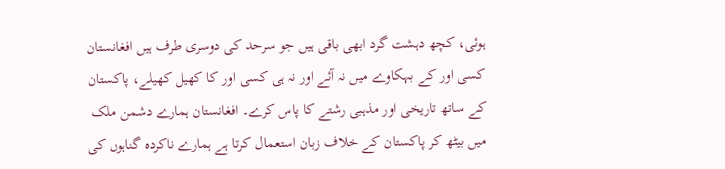ہوئی، کچھ دہشت گرد ابھی باقی ہیں جو سرحد کی دوسری طرف ہیں افغانستان کسی اور کے بہکاوے میں نہ آئے اور نہ ہی کسی اور کا کھیل کھیلے، پاکستان کے ساتھ تاریخی اور مذہبی رشتے کا پاس کرے۔ افغانستان ہمارے دشمن ملک میں بیٹھ کر پاکستان کے خلاف زبان استعمال کرتا ہے ہمارے ناکردہ گناہوں کی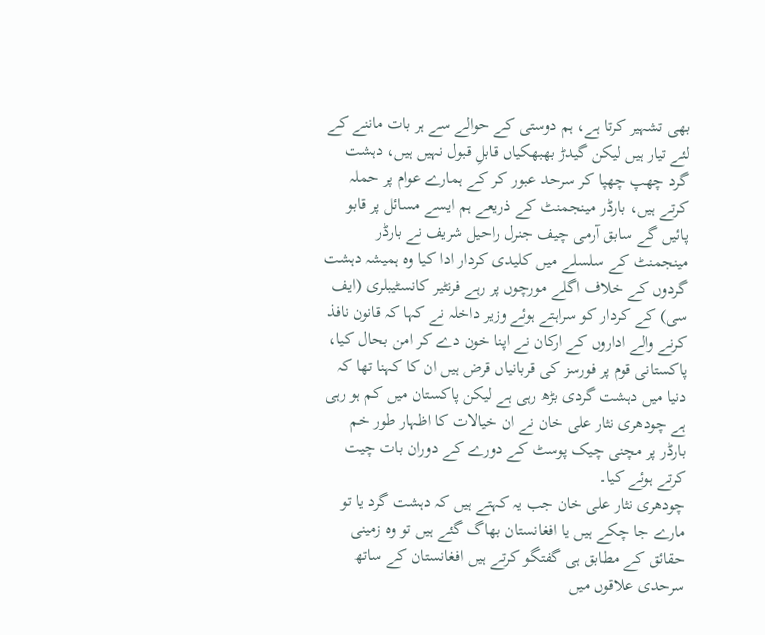بھی تشہیر کرتا ہے، ہم دوستی کے حوالے سے ہر بات ماننے کے لئے تیار ہیں لیکن گیدڑ بھبھکیاں قابلِ قبول نہیں ہیں، دہشت گرد چھپ چھپا کر سرحد عبور کر کے ہمارے عوام پر حملہ کرتے ہیں، بارڈر مینجمنٹ کے ذریعے ہم ایسے مسائل پر قابو پائیں گے سابق آرمی چیف جنرل راحیل شریف نے بارڈر مینجمنٹ کے سلسلے میں کلیدی کردار ادا کیا وہ ہمیشہ دہشت گردوں کے خلاف اگلے مورچوں پر رہے فرنٹیر کانسٹیبلری (ایف سی) کے کردار کو سراہتے ہوئے وزیر داخلہ نے کہا کہ قانون نافذ کرنے والے اداروں کے ارکان نے اپنا خون دے کر امن بحال کیا، پاکستانی قوم پر فورسز کی قربانیاں قرض ہیں ان کا کہنا تھا کہ دنیا میں دہشت گردی بڑھ رہی ہے لیکن پاکستان میں کم ہو رہی ہے چودھری نثار علی خان نے ان خیالات کا اظہار طور خم بارڈر پر مچنی چیک پوسٹ کے دورے کے دوران بات چیت کرتے ہوئے کیا۔
چودھری نثار علی خان جب یہ کہتے ہیں کہ دہشت گرد یا تو مارے جا چکے ہیں یا افغانستان بھاگ گئے ہیں تو وہ زمینی حقائق کے مطابق ہی گفتگو کرتے ہیں افغانستان کے ساتھ سرحدی علاقوں میں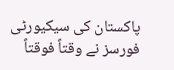پاکستان کی سیکیورٹی فورسز نے وقتاً فوقتاً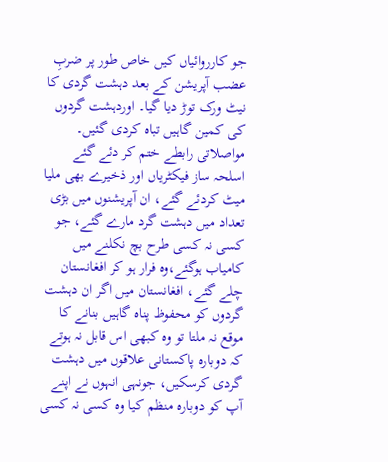جو کارروائیاں کیں خاص طور پر ضربِ عضب آپریشن کے بعد دہشت گردی کا نیٹ ورک توڑ دیا گیا۔ اوردہشت گردوں کی کمین گاہیں تباہ کردی گئیں۔ مواصلاتی رابطے ختم کر دئے گئے اسلحہ ساز فیکٹریاں اور ذخیرے بھی ملیا میٹ کردئے گئے، ان آپریشنوں میں بڑی تعداد میں دہشت گرد مارے گئے، جو کسی نہ کسی طرح بچ نکلنے میں کامیاب ہوگئے،وہ فرار ہو کر افغانستان چلے گئے، افغانستان میں اگر ان دہشت گردوں کو محفوظ پناہ گاہیں بنانے کا موقع نہ ملتا تو وہ کبھی اس قابل نہ ہوتے کہ دوبارہ پاکستانی علاقوں میں دہشت گردی کرسکیں، جونہی انہوں نے اپنے آپ کو دوبارہ منظم کیا وہ کسی نہ کسی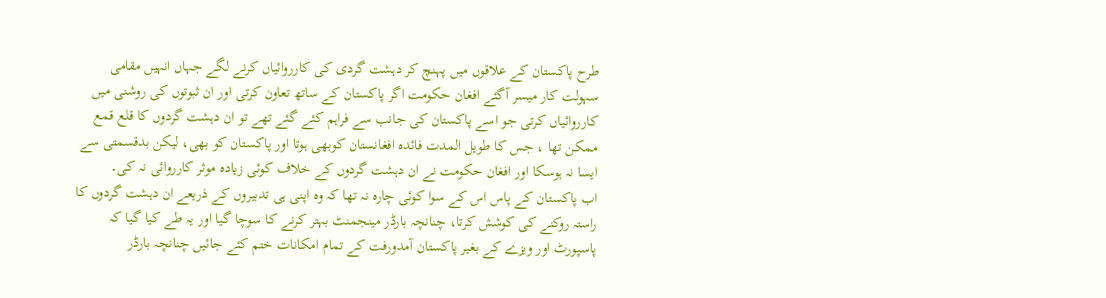طرح پاکستان کے علاقوں میں پہنچ کر دہشت گردی کی کارروائیاں کرنے لگے جہاں انہیں مقامی سہولت کار میسر آگئے افغان حکومت اگر پاکستان کے ساتھ تعاون کرتی اور ان ثبوتوں کی روشنی میں کارروائیاں کرتی جو اسے پاکستان کی جانب سے فراہم کئے گئے تھے تو ان دہشت گردوں کا قلع قمع ممکن تھا ، جس کا طویل المدت فائدہ افغانستان کوبھی ہوتا اور پاکستان کو بھی، لیکن بدقسمتی سے ایسا نہ ہوسکا اور افغان حکومت نے ان دہشت گردوں کے خلاف کوئی زیادہ موثر کارروائی نہ کی۔
اب پاکستان کے پاس اس کے سوا کوئی چارہ نہ تھا کہ وہ اپنی ہی تدبیروں کے ذریعے ان دہشت گردوں کا راستہ روکنے کی کوشش کرتا، چنانچہ بارڈر مینجمنٹ بہتر کرنے کا سوچا گیا اور یہ طے کیا گیا کہ پاسپورٹ اور ویزے کے بغیر پاکستان آمدورفت کے تمام امکانات ختم کئے جائیں چنانچہ بارڈر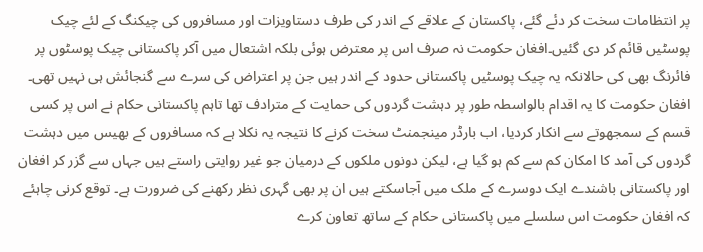پر انتظامات سخت کر دئے گئے، پاکستان کے علاقے کے اندر کی طرف دستاویزات اور مسافروں کی چیکنگ کے لئے چیک پوسٹیں قائم کر دی گئیں۔افغان حکومت نہ صرف اس پر معترض ہوئی بلکہ اشتعال میں آکر پاکستانی چیک پوسٹوں پر فائرنگ بھی کی حالانکہ یہ چیک پوسٹیں پاکستانی حدود کے اندر ہیں جن پر اعتراض کی سرے سے گنجائش ہی نہیں تھی۔ افغان حکومت کا یہ اقدام بالواسطہ طور پر دہشت گردوں کی حمایت کے مترادف تھا تاہم پاکستانی حکام نے اس پر کسی قسم کے سمجھوتے سے انکار کردیا، اب بارڈر مینجمنٹ سخت کرنے کا نتیجہ یہ نکلا ہے کہ مسافروں کے بھیس میں دہشت گردوں کی آمد کا امکان کم سے کم ہو گیا ہے، لیکن دونوں ملکوں کے درمیان جو غیر روایتی راستے ہیں جہاں سے گزر کر افغان اور پاکستانی باشندے ایک دوسرے کے ملک میں آجاسکتے ہیں ان پر بھی گہری نظر رکھنے کی ضرورت ہے۔ توقع کرنی چاہئے کہ افغان حکومت اس سلسلے میں پاکستانی حکام کے ساتھ تعاون کرے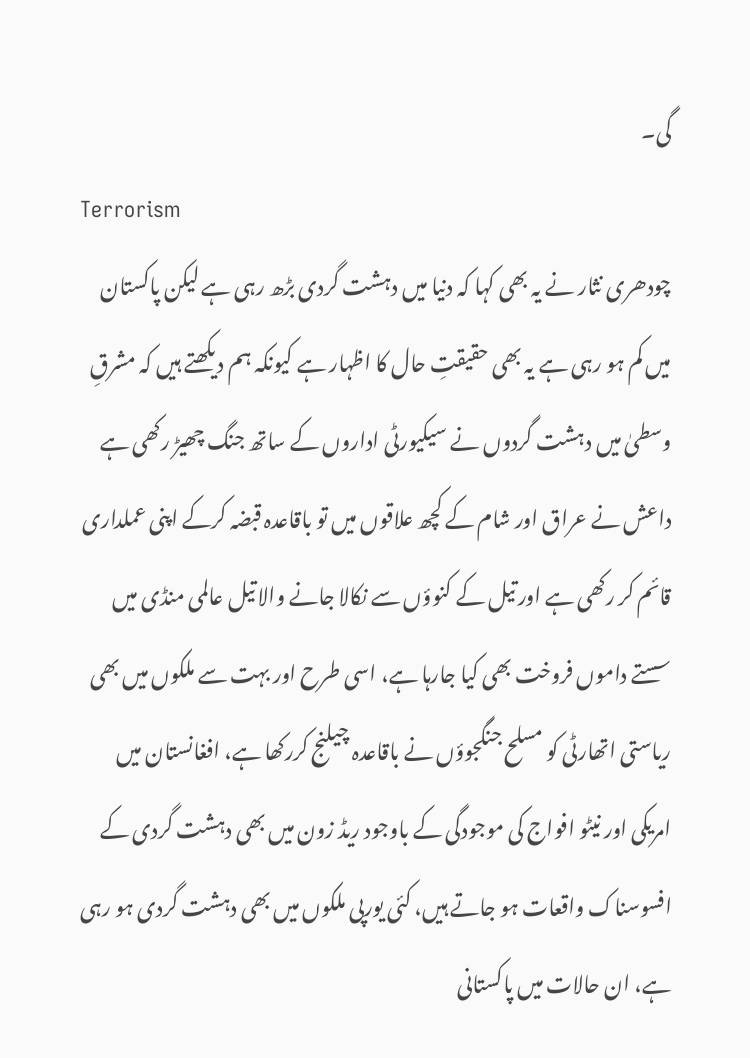گی۔
Terrorism
چودھری نثار نے یہ بھی کہا کہ دنیا میں دہشت گردی بڑھ رہی ہے لیکن پاکستان میں کم ہو رہی ہے یہ بھی حقیقتِ حال کا اظہار ہے کیونکہ ہم دیکھتے ہیں کہ مشرقِ وسطیٰ میں دہشت گردوں نے سیکیورٹی اداروں کے ساتھ جنگ چھیڑ رکھی ہے داعش نے عراق اور شام کے کچھ علاقوں میں تو باقاعدہ قبضہ کرکے اپنی عملداری قائم کر رکھی ہے اور تیل کے کنوؤں سے نکالا جانے والا تیل عالمی منڈی میں سستے داموں فروخت بھی کیا جارہا ہے، اسی طرح اور بہت سے ملکوں میں بھی ریاستی اتھارٹی کو مسلح جنگجوؤں نے باقاعدہ چیلنج کررکھا ہے، افغانستان میں امریکی اور نیٹو افواج کی موجودگی کے باوجود ریڈ زون میں بھی دہشت گردی کے افسوسناک واقعات ہو جاتے ہیں، کئی یورپی ملکوں میں بھی دہشت گردی ہو رہی ہے، ان حالات میں پاکستانی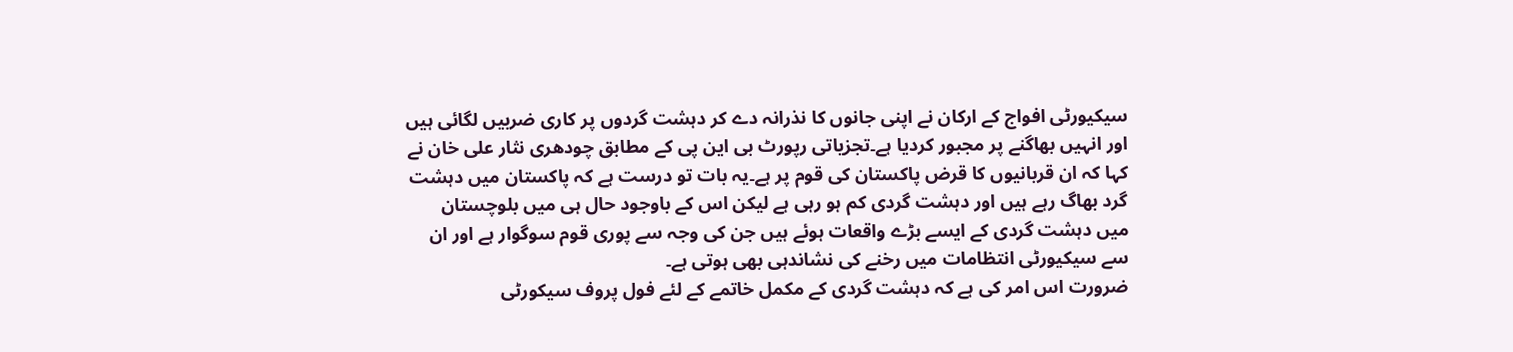سیکیورٹی افواج کے ارکان نے اپنی جانوں کا نذرانہ دے کر دہشت گردوں پر کاری ضربیں لگائی ہیں اور انہیں بھاگنے پر مجبور کردیا ہے۔تجزیاتی رپورٹ بی این پی کے مطابق چودھری نثار علی خان نے کہا کہ ان قربانیوں کا قرض پاکستان کی قوم پر ہے۔یہ بات تو درست ہے کہ پاکستان میں دہشت گرد بھاگ رہے ہیں اور دہشت گردی کم ہو رہی ہے لیکن اس کے باوجود حال ہی میں بلوچستان میں دہشت گردی کے ایسے بڑے واقعات ہوئے ہیں جن کی وجہ سے پوری قوم سوگوار ہے اور ان سے سیکیورٹی انتظامات میں رخنے کی نشاندہی بھی ہوتی ہے۔
ضرورت اس امر کی ہے کہ دہشت گردی کے مکمل خاتمے کے لئے فول پروف سیکورٹی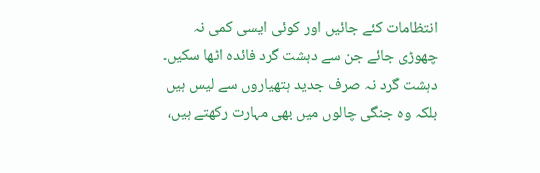انتظامات کئے جائیں اور کوئی ایسی کمی نہ چھوڑی جائے جن سے دہشت گرد فائدہ اٹھا سکیں۔ دہشت گرد نہ صرف جدید ہتھیاروں سے لیس ہیں بلکہ وہ جنگی چالوں میں بھی مہارت رکھتے ہیں،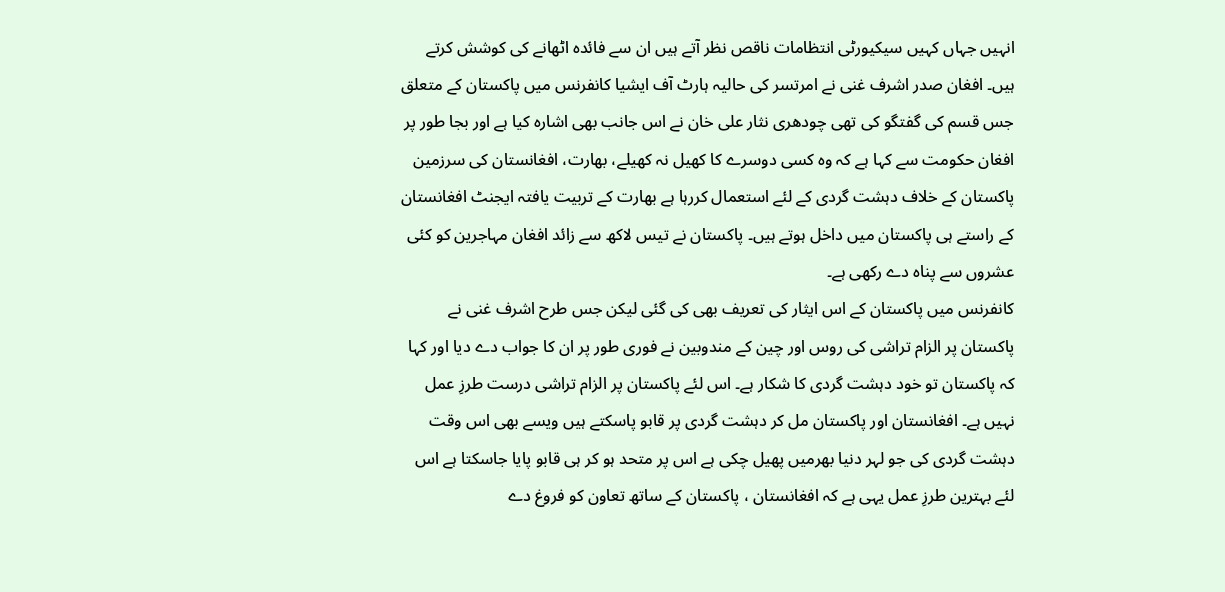انہیں جہاں کہیں سیکیورٹی انتظامات ناقص نظر آتے ہیں ان سے فائدہ اٹھانے کی کوشش کرتے ہیں۔ افغان صدر اشرف غنی نے امرتسر کی حالیہ ہارٹ آف ایشیا کانفرنس میں پاکستان کے متعلق جس قسم کی گفتگو کی تھی چودھری نثار علی خان نے اس جانب بھی اشارہ کیا ہے اور بجا طور پر افغان حکومت سے کہا ہے کہ وہ کسی دوسرے کا کھیل نہ کھیلے، بھارت، افغانستان کی سرزمین پاکستان کے خلاف دہشت گردی کے لئے استعمال کررہا ہے بھارت کے تربیت یافتہ ایجنٹ افغانستان کے راستے ہی پاکستان میں داخل ہوتے ہیں۔ پاکستان نے تیس لاکھ سے زائد افغان مہاجرین کو کئی عشروں سے پناہ دے رکھی ہے۔
کانفرنس میں پاکستان کے اس ایثار کی تعریف بھی کی گئی لیکن جس طرح اشرف غنی نے پاکستان پر الزام تراشی کی روس اور چین کے مندوبین نے فوری طور پر ان کا جواب دے دیا اور کہا کہ پاکستان تو خود دہشت گردی کا شکار ہے۔ اس لئے پاکستان پر الزام تراشی درست طرزِ عمل نہیں ہے۔ افغانستان اور پاکستان مل کر دہشت گردی پر قابو پاسکتے ہیں ویسے بھی اس وقت دہشت گردی کی جو لہر دنیا بھرمیں پھیل چکی ہے اس پر متحد ہو کر ہی قابو پایا جاسکتا ہے اس لئے بہترین طرزِ عمل یہی ہے کہ افغانستان ، پاکستان کے ساتھ تعاون کو فروغ دے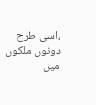،اسی طرح دونوں ملکوں میں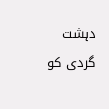دہشت گردی کو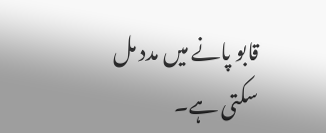قابو پانے میں مدد مل سکتی ہے۔